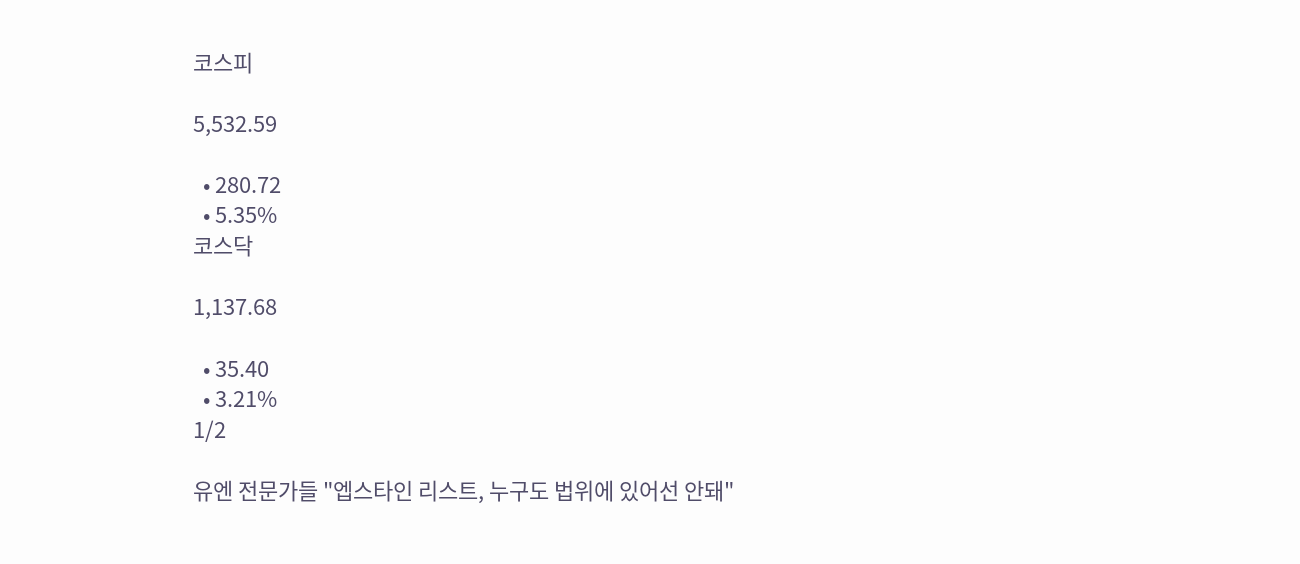코스피

5,532.59

  • 280.72
  • 5.35%
코스닥

1,137.68

  • 35.40
  • 3.21%
1/2

유엔 전문가들 "엡스타인 리스트, 누구도 법위에 있어선 안돼"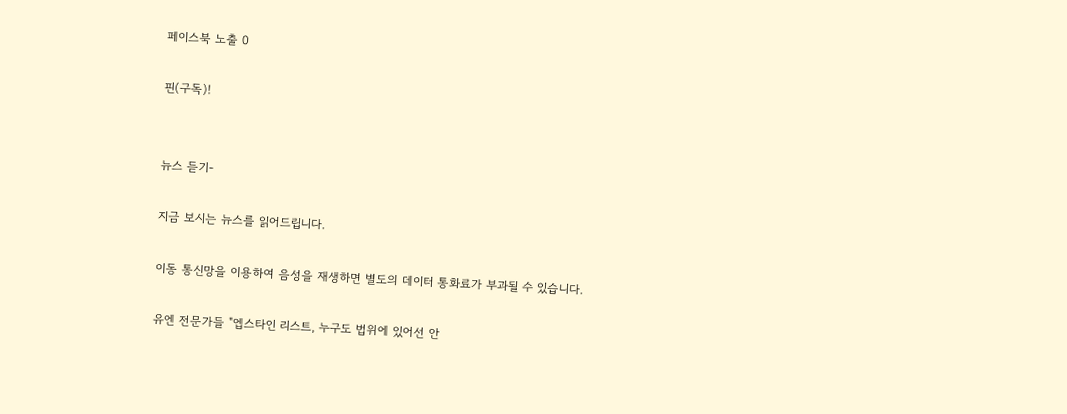페이스북 노출 0

핀(구독)!


뉴스 듣기-

지금 보시는 뉴스를 읽어드립니다.

이동 통신망을 이용하여 음성을 재생하면 별도의 데이터 통화료가 부과될 수 있습니다.

유엔 전문가들 "엡스타인 리스트, 누구도 법위에 있어선 안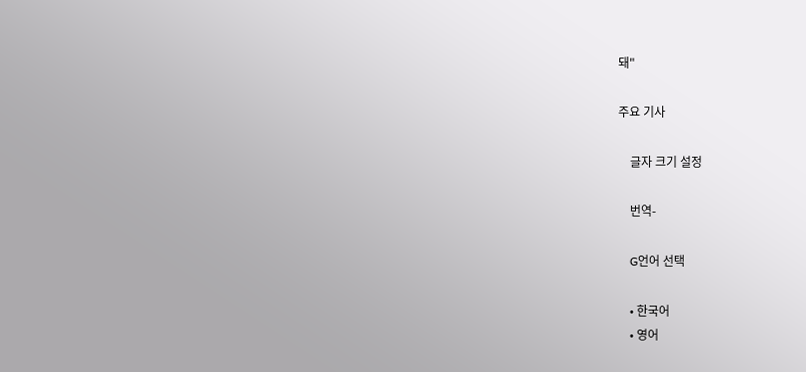돼"

주요 기사

    글자 크기 설정

    번역-

    G언어 선택

    • 한국어
    • 영어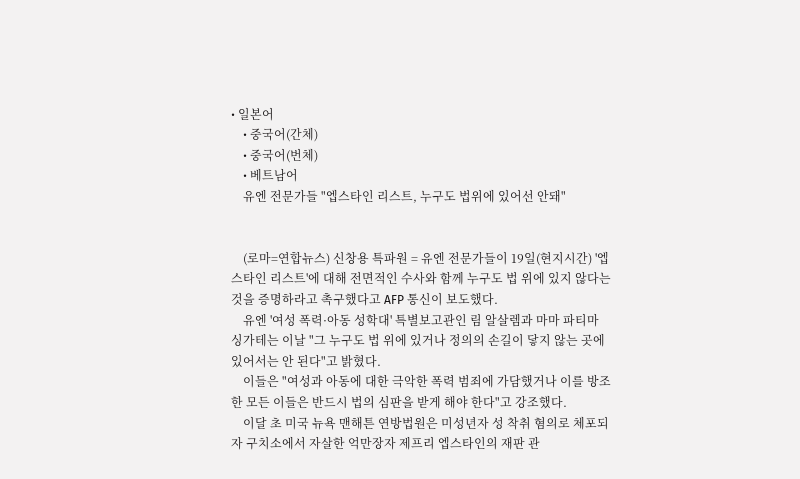• 일본어
    • 중국어(간체)
    • 중국어(번체)
    • 베트남어
    유엔 전문가들 "엡스타인 리스트, 누구도 법위에 있어선 안돼"


    (로마=연합뉴스) 신창용 특파원 = 유엔 전문가들이 19일(현지시간) '엡스타인 리스트'에 대해 전면적인 수사와 함께 누구도 법 위에 있지 않다는 것을 증명하라고 촉구했다고 AFP 통신이 보도했다.
    유엔 '여성 폭력·아동 성학대' 특별보고관인 림 알살렘과 마마 파티마 싱가테는 이날 "그 누구도 법 위에 있거나 정의의 손길이 닿지 않는 곳에 있어서는 안 된다"고 밝혔다.
    이들은 "여성과 아동에 대한 극악한 폭력 범죄에 가담했거나 이를 방조한 모든 이들은 반드시 법의 심판을 받게 해야 한다"고 강조했다.
    이달 초 미국 뉴욕 맨해튼 연방법원은 미성년자 성 착취 혐의로 체포되자 구치소에서 자살한 억만장자 제프리 엡스타인의 재판 관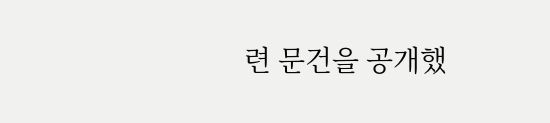련 문건을 공개했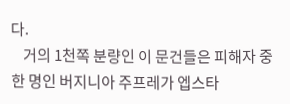다.
    거의 1천쪽 분량인 이 문건들은 피해자 중 한 명인 버지니아 주프레가 엡스타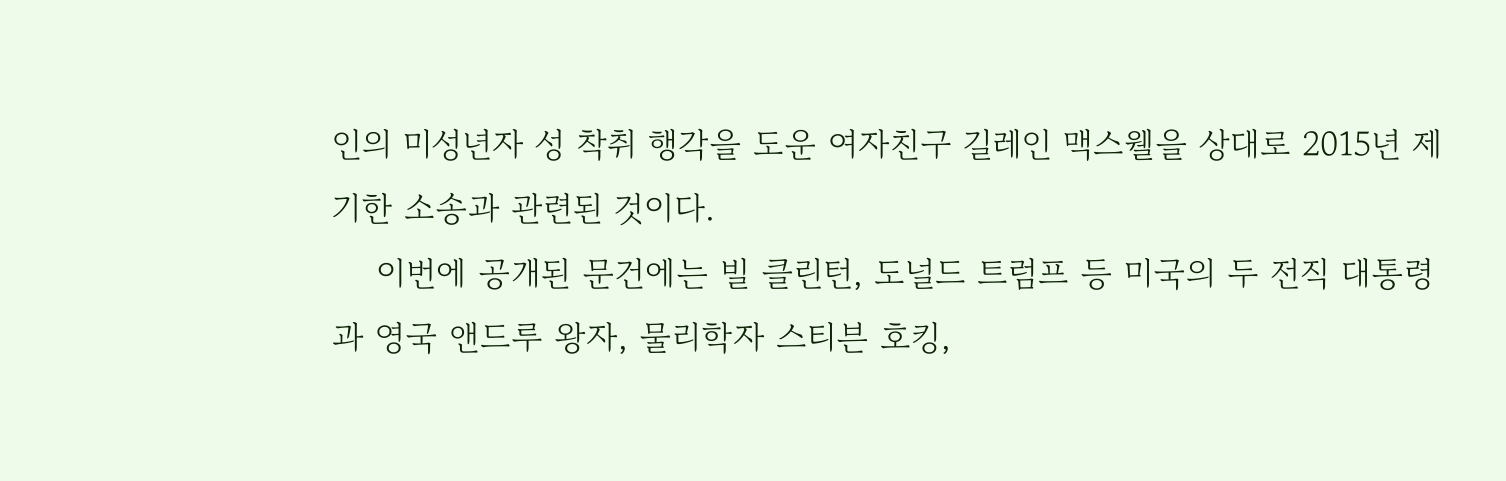인의 미성년자 성 착취 행각을 도운 여자친구 길레인 맥스웰을 상대로 2015년 제기한 소송과 관련된 것이다.
    이번에 공개된 문건에는 빌 클린턴, 도널드 트럼프 등 미국의 두 전직 대통령과 영국 앤드루 왕자, 물리학자 스티븐 호킹,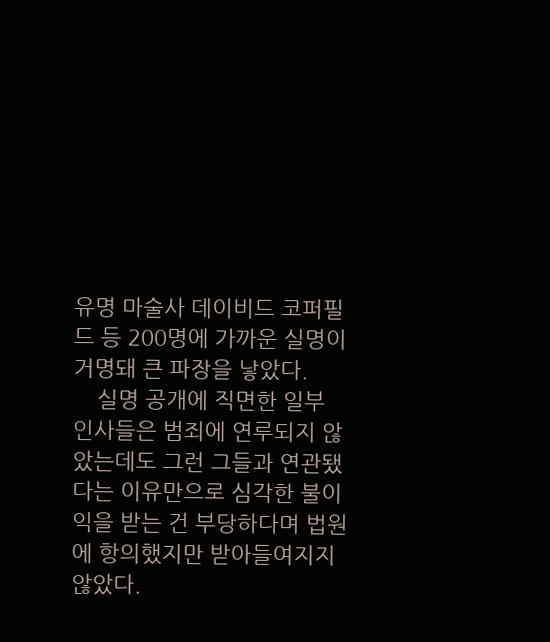유명 마술사 데이비드 코퍼필드 등 200명에 가까운 실명이 거명돼 큰 파장을 낳았다.
    실명 공개에 직면한 일부 인사들은 범죄에 연루되지 않았는데도 그런 그들과 연관됐다는 이유만으로 심각한 불이익을 받는 건 부당하다며 법원에 항의했지만 받아들여지지 않았다.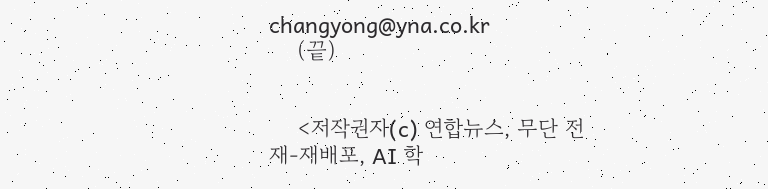changyong@yna.co.kr
    (끝)


    <저작권자(c) 연합뉴스, 무단 전재-재배포, AI 학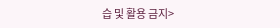습 및 활용 금지>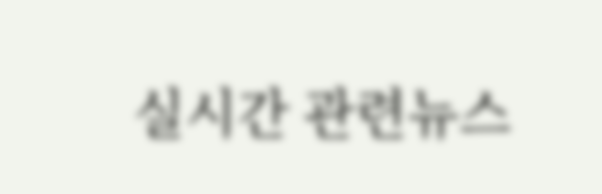실시간 관련뉴스